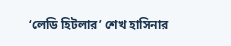‘লেডি হিটলার’ শেখ হাসিনার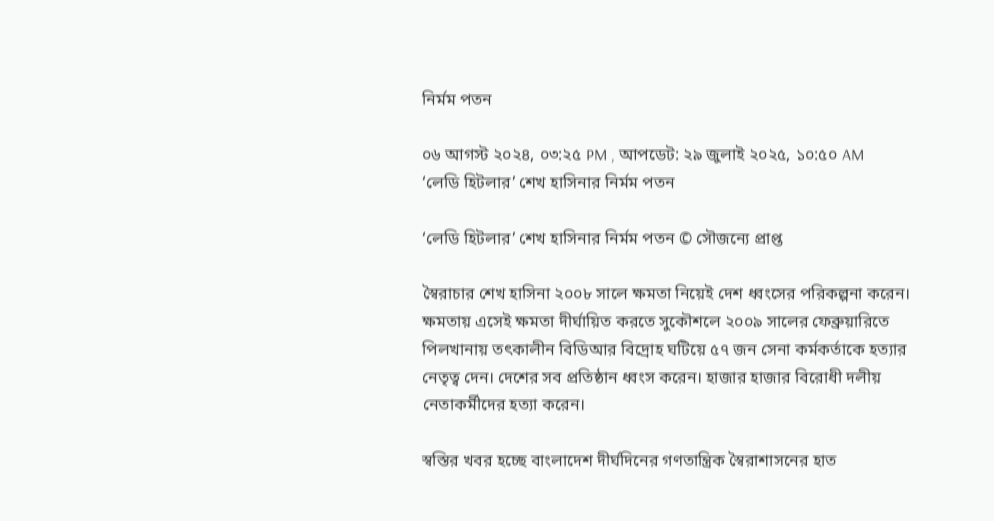নির্মম পতন

০৬ আগস্ট ২০২৪, ০৩:২৫ PM , আপডেট: ২৯ জুলাই ২০২৫, ১০:৫০ AM
‘লেডি হিটলার’ শেখ হাসিনার নির্মম পতন

‘লেডি হিটলার’ শেখ হাসিনার নির্মম পতন © সৌজন্যে প্রাপ্ত

স্বৈরাচার শেখ হাসিনা ২০০৮ সালে ক্ষমতা নিয়েই দেশ ধ্বংসের পরিকল্পনা করেন। ক্ষমতায় এসেই ক্ষমতা দীর্ঘায়িত করতে সুকৌশলে ২০০৯ সালের ফেব্রুয়ারিতে পিলখানায় তৎকালীন বিডিআর বিদ্রোহ ঘটিয়ে ৫৭ জন সেনা কর্মকর্তাকে হত্যার নেতৃত্ব দেন। দেশের সব প্রতিষ্ঠান ধ্বংস করেন। হাজার হাজার বিরোধী দলীয় নেতাকর্মীদের হত্যা করেন।

স্বস্তির খবর হচ্ছে বাংলাদেশ দীর্ঘদিনের গণতান্ত্রিক স্বৈরাশাসনের হাত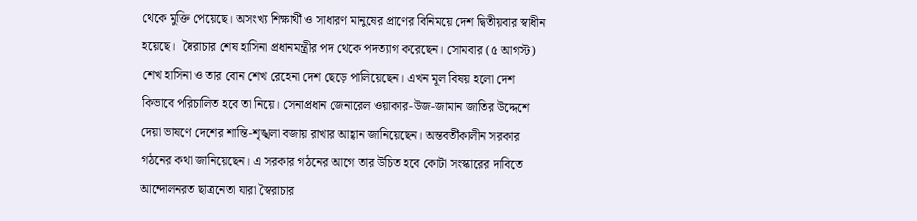থেকে মুক্তি পেয়েছে। অসংখ্য শিক্ষার্থী ও সাধারণ মানুষের প্রাণের বিনিময়ে দেশ দ্বিতীয়বার স্বাধীন হয়েছে।  ষ্বৈরাচার শেষ হাসিনা প্রধানমন্ত্রীর পদ থেকে পদত্যাগ করেছেন। সোমবার (৫ আগস্ট) শেখ হাসিনা ও তার বোন শেখ রেহেনা দেশ ছেড়ে পালিয়েছেন। এখন মূল বিষয় হলো দেশ কিভাবে পরিচালিত হবে তা নিয়ে। সেনাপ্রধান জেনারেল ওয়াকার-উজ-জামান জাতির উদ্দেশে দেয়া ভাষণে দেশের শান্তি-শৃঙ্খলা বজায় রাখার আহ্বান জানিয়েছেন। অন্তবর্তীকালীন সরকার গঠনের কথা জানিয়েছেন। এ সরকার গঠনের আগে তার উচিত হবে কোটা সংস্কারের দাবিতে আন্দোলনরত ছাত্রনেতা যারা স্বৈরাচার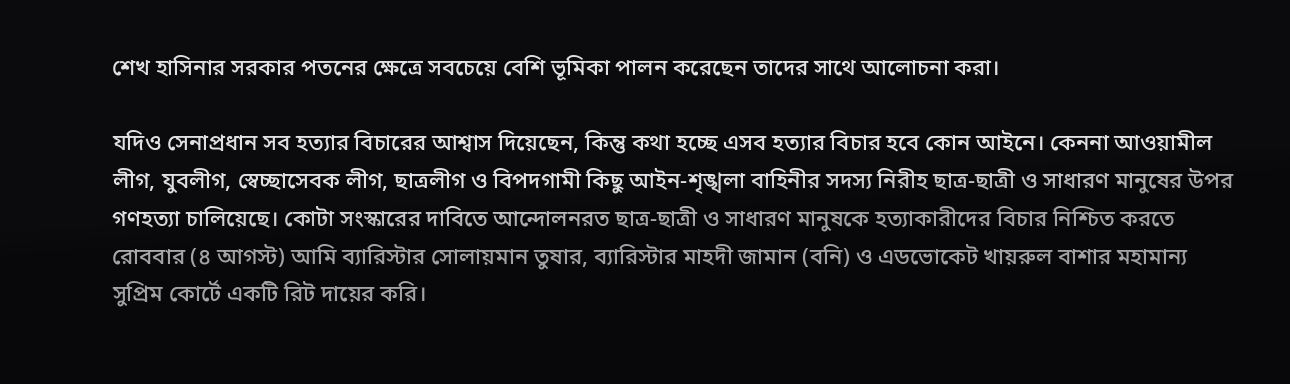শেখ হাসিনার সরকার পতনের ক্ষেত্রে সবচেয়ে বেশি ভূমিকা পালন করেছেন তাদের সাথে আলোচনা করা।

যদিও সেনাপ্রধান সব হত্যার বিচারের আশ্বাস দিয়েছেন, কিন্তু কথা হচ্ছে এসব হত্যার বিচার হবে কোন আইনে। কেননা আওয়ামীল লীগ, যুবলীগ, স্বেচ্ছাসেবক লীগ, ছাত্রলীগ ও বিপদগামী কিছু আইন-শৃঙ্খলা বাহিনীর সদস্য নিরীহ ছাত্র-ছাত্রী ও সাধারণ মানুষের উপর গণহত্যা চালিয়েছে। কোটা সংস্কারের দাবিতে আন্দোলনরত ছাত্র-ছাত্রী ও সাধারণ মানুষকে হত্যাকারীদের বিচার নিশ্চিত করতে রোববার (৪ আগস্ট) আমি ব্যারিস্টার সোলায়মান তুষার, ব্যারিস্টার মাহদী জামান (বনি) ও এডভোকেট খায়রুল বাশার মহামান্য সুপ্রিম কোর্টে একটি রিট দায়ের করি।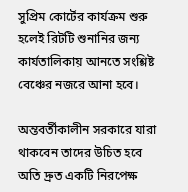সুপ্রিম কোর্টের কার্যক্রম শুরু হলেই রিটটি শুনানির জন্য কার্যতালিকায় আনতে সংশ্লিষ্ট বেঞ্চের নজরে আনা হবে।

অন্তবর্তীকালীন সরকারে যারা থাকবেন তাদের উচিত হবে অতি দ্রুত একটি নিরপেক্ষ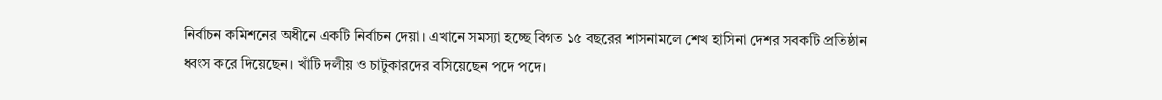নির্বাচন কমিশনের অধীনে একটি নির্বাচন দেয়া। এখানে সমস্যা হচ্ছে বিগত ১৫ বছরের শাসনামলে শেখ হাসিনা দেশর সবকটি প্রতিষ্ঠান ধ্বংস করে দিয়েছেন। খাঁটি দলীয় ও চাটুকারদের বসিয়েছেন পদে পদে।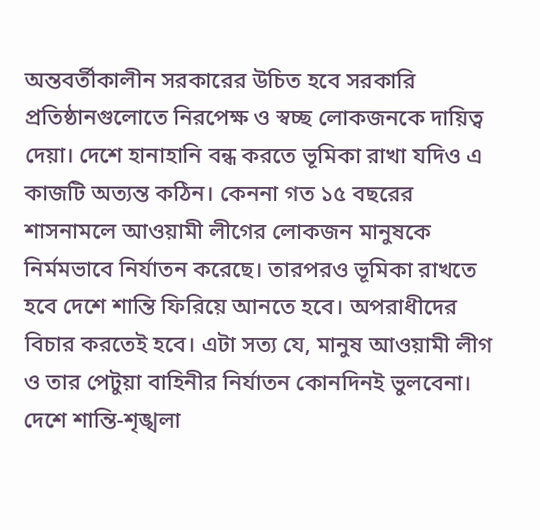অন্তবর্তীকালীন সরকারের উচিত হবে সরকারি প্রতিষ্ঠানগুলোতে নিরপেক্ষ ও স্বচ্ছ লোকজনকে দায়িত্ব দেয়া। দেশে হানাহানি বন্ধ করতে ভূমিকা রাখা যদিও এ কাজটি অত্যন্ত কঠিন। কেননা গত ১৫ বছরের শাসনামলে আওয়ামী লীগের লোকজন মানুষকে নির্মমভাবে নির্যাতন করেছে। তারপরও ভূমিকা রাখতে হবে দেশে শান্তি ফিরিয়ে আনতে হবে। অপরাধীদের বিচার করতেই হবে। এটা সত্য যে, মানুষ আওয়ামী লীগ ও তার পেটুয়া বাহিনীর নির্যাতন কোনদিনই ভুলবেনা। দেশে শান্তি-শৃঙ্খলা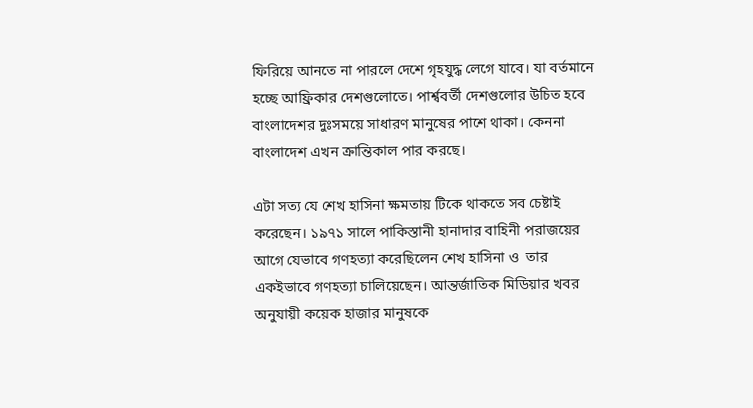ফিরিয়ে আনতে না পারলে দেশে গৃহযুদ্ধ লেগে যাবে। যা বর্তমানে হচ্ছে আফ্রিকার দেশগুলোতে। পার্শ্ববর্তী দেশগুলোর উচিত হবে বাংলাদেশর দুঃসময়ে সাধারণ মানুষের পাশে থাকা। কেননা বাংলাদেশ এখন ক্রান্তিকাল পার করছে।

এটা সত্য যে শেখ হাসিনা ক্ষমতায় টিকে থাকতে সব চেষ্টাই করেছেন। ১৯৭১ সালে পাকিস্তানী হানাদার বাহিনী পরাজয়ের আগে যেভাবে গণহত্যা করেছিলেন শেখ হাসিনা ও  তার একইভাবে গণহত্যা চালিয়েছেন। আন্তর্জাতিক মিডিয়ার খবর অনুযায়ী কয়েক হাজার মানুষকে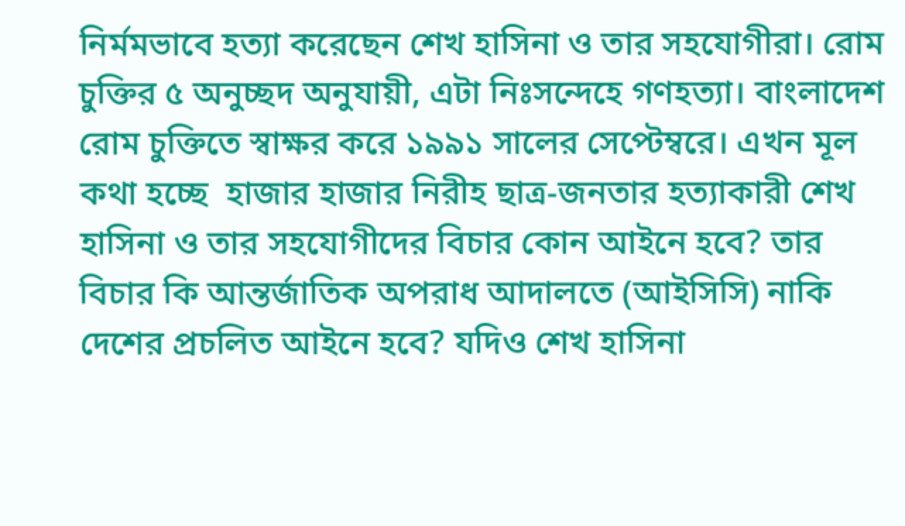নির্মমভাবে হত্যা করেছেন শেখ হাসিনা ও তার সহযোগীরা। রোম চুক্তির ৫ অনুচ্ছদ অনুযায়ী, এটা নিঃসন্দেহে গণহত্যা। বাংলাদেশ রোম চুক্তিতে স্বাক্ষর করে ১৯৯১ সালের সেপ্টেম্বরে। এখন মূল কথা হচ্ছে  হাজার হাজার নিরীহ ছাত্র-জনতার হত্যাকারী শেখ হাসিনা ও তার সহযোগীদের বিচার কোন আইনে হবে? তার বিচার কি আন্তর্জাতিক অপরাধ আদালতে (আইসিসি) নাকি দেশের প্রচলিত আইনে হবে? যদিও শেখ হাসিনা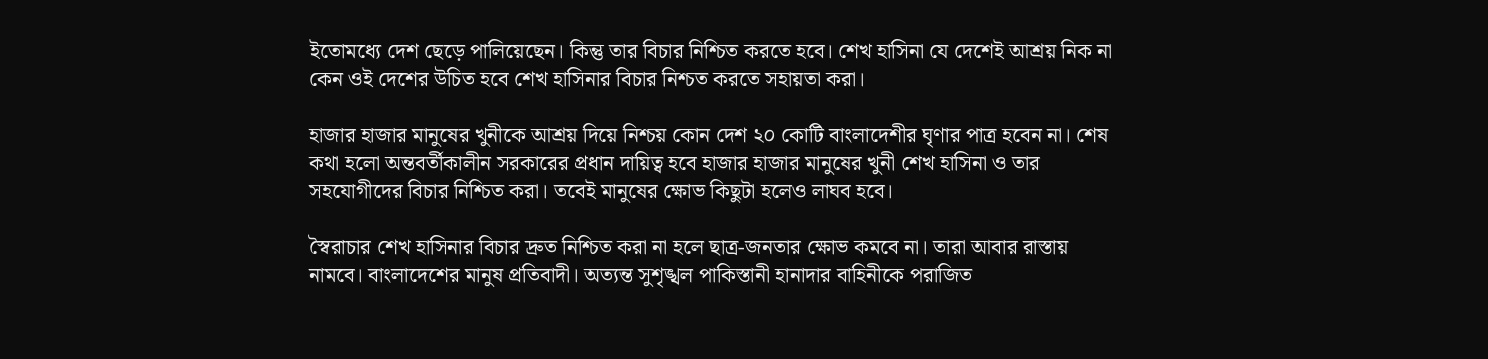ইতোমধ্যে দেশ ছেড়ে পালিয়েছেন। কিন্তু তার বিচার নিশ্চিত করতে হবে। শেখ হাসিনা যে দেশেই আশ্রয় নিক না কেন ওই দেশের উচিত হবে শেখ হাসিনার বিচার নিশ্চত করতে সহায়তা করা।

হাজার হাজার মানুষের খুনীকে আশ্রয় দিয়ে নিশ্চয় কোন দেশ ২০ কোটি বাংলাদেশীর ঘৃণার পাত্র হবেন না। শেষ কথা হলো অন্তবর্তীকালীন সরকারের প্রধান দায়িত্ব হবে হাজার হাজার মানুষের খুনী শেখ হাসিনা ও তার সহযোগীদের বিচার নিশ্চিত করা। তবেই মানুষের ক্ষোভ কিছুটা হলেও লাঘব হবে।

স্বৈরাচার শেখ হাসিনার বিচার দ্রুত নিশ্চিত করা না হলে ছাত্র-জনতার ক্ষোভ কমবে না। তারা আবার রাস্তায় নামবে। বাংলাদেশের মানুষ প্রতিবাদী। অত্যন্ত সুশৃঙ্খল পাকিস্তানী হানাদার বাহিনীকে পরাজিত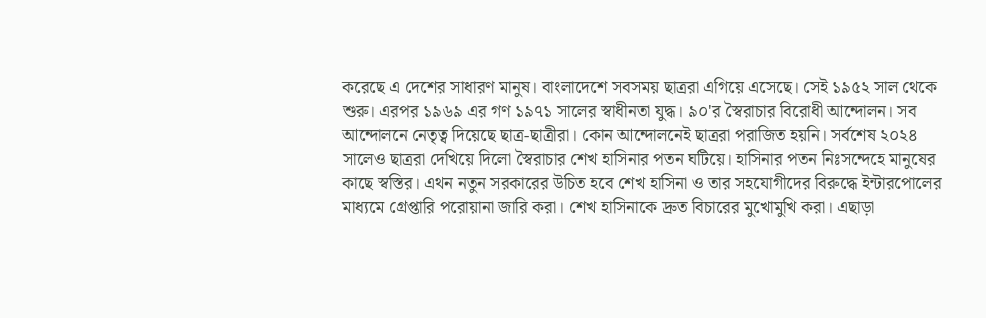করেছে এ দেশের সাধারণ মানুষ। বাংলাদেশে সবসময় ছাত্ররা এগিয়ে এসেছে। সেই ১৯৫২ সাল থেকে শুরু। এরপর ১৯৬৯ এর গণ ১৯৭১ সালের স্বাধীনতা যুদ্ধ। ৯০'র স্বৈরাচার বিরোধী আন্দোলন। সব আন্দোলনে নেতৃত্ব দিয়েছে ছাত্র-ছাত্রীরা। কোন আন্দোলনেই ছাত্ররা পরাজিত হয়নি। সর্বশেষ ২০২৪ সালেও ছাত্ররা দেখিয়ে দিলো স্বৈরাচার শেখ হাসিনার পতন ঘটিয়ে। হাসিনার পতন নিঃসন্দেহে মানুষের কাছে স্বস্তির। এথন নতুন সরকারের উচিত হবে শেখ হাসিনা ও তার সহযোগীদের বিরুদ্ধে ইন্টারপোলের মাধ্যমে গ্রেপ্তারি পরোয়ানা জারি করা। শেখ হাসিনাকে দ্রুত বিচারের মুখোমুখি করা। এছাড়া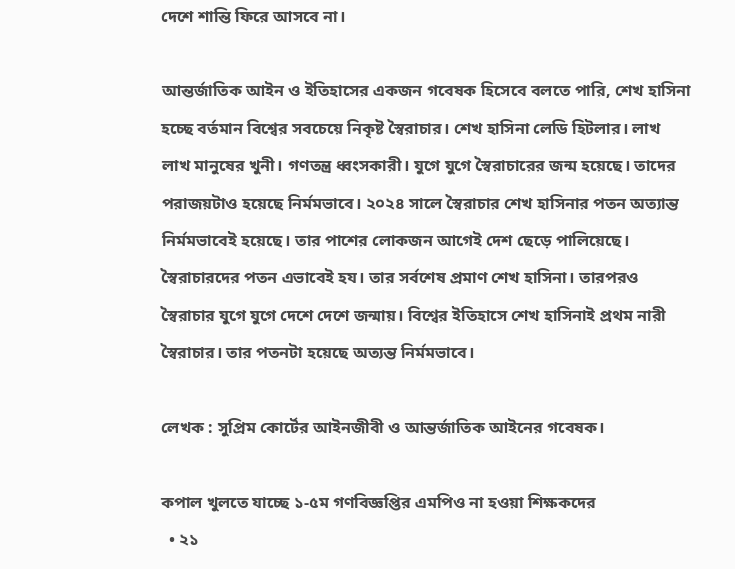দেশে শান্তি ফিরে আসবে না।

আন্তর্জাতিক আইন ও ইতিহাসের একজন গবেষক হিসেবে বলতে পারি, শেখ হাসিনা হচ্ছে বর্তমান বিশ্বের সবচেয়ে নিকৃষ্ট স্বৈরাচার। শেখ হাসিনা লেডি হিটলার। লাখ লাখ মানুষের খুনী। গণতন্ত্র ধ্বংসকারী। যুগে যুগে স্বৈরাচারের জন্ম হয়েছে। তাদের পরাজয়টাও হয়েছে নির্মমভাবে। ২০২৪ সালে স্বৈরাচার শেখ হাসিনার পতন অত্যান্ত নির্মমভাবেই হয়েছে। তার পাশের লোকজন আগেই দেশ ছেড়ে পালিয়েছে। স্বৈরাচারদের পতন এভাবেই হয। তার সর্বশেষ প্রমাণ শেখ হাসিনা। তারপরও স্বৈরাচার যুগে যুগে দেশে দেশে জন্মায়। বিশ্বের ইতিহাসে শেখ হাসিনাই প্রথম নারী স্বৈরাচার। তার পতনটা হয়েছে অত্যন্ত নির্মমভাবে।

লেখক : সুপ্রিম কোর্টের আইনজীবী ও আন্তর্জাতিক আইনের গবেষক।

কপাল খুলতে যাচ্ছে ১-৫ম গণবিজ্ঞপ্তির এমপিও না হওয়া শিক্ষকদের
  • ২১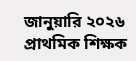জানুয়ারি ২০২৬
প্রাথমিক শিক্ষক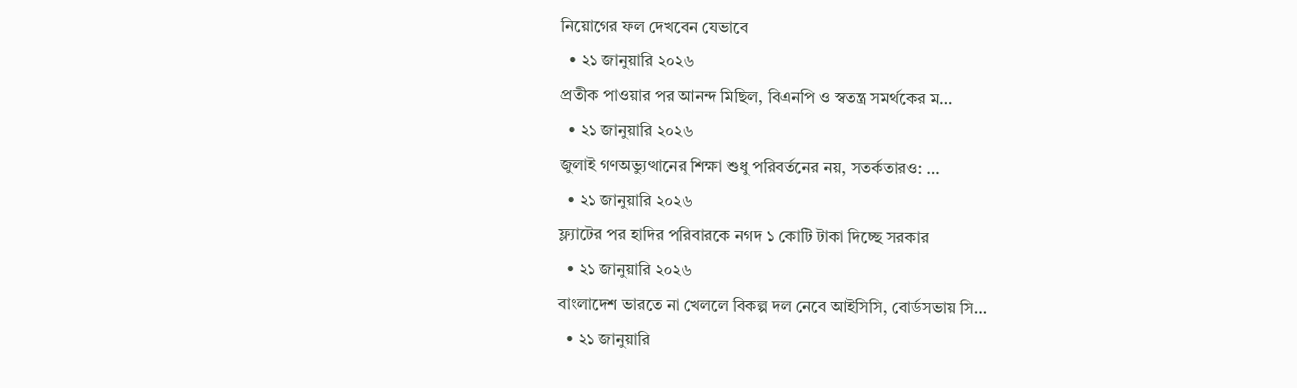নিয়োগের ফল দেখবেন যেভাবে
  • ২১ জানুয়ারি ২০২৬
প্রতীক পাওয়ার পর আনন্দ মিছিল, বিএনপি ও স্বতন্ত্র সমর্থকের ম…
  • ২১ জানুয়ারি ২০২৬
জুলাই গণঅভ্যুত্থানের শিক্ষা শুধু পরিবর্তনের নয়, সতর্কতারও: …
  • ২১ জানুয়ারি ২০২৬
ফ্ল্যাটের পর হাদির পরিবারকে নগদ ১ কোটি টাকা দিচ্ছে সরকার
  • ২১ জানুয়ারি ২০২৬
বাংলাদেশ ভারতে না খেললে বিকল্প দল নেবে আইসিসি, বোর্ডসভায় সি…
  • ২১ জানুয়ারি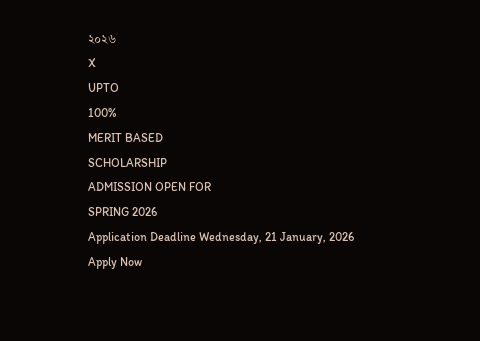২০২৬
X
UPTO
100%
MERIT BASED
SCHOLARSHIP
ADMISSION OPEN FOR
SPRING 2026
Application Deadline Wednesday, 21 January, 2026
Apply Now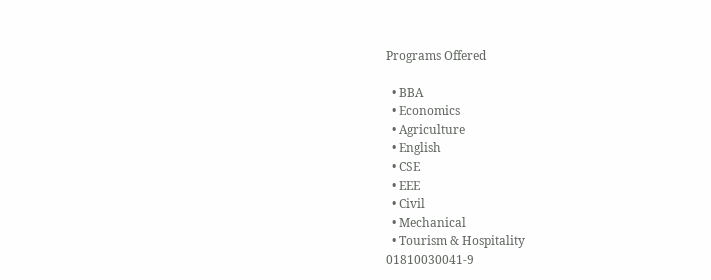Programs Offered

  • BBA
  • Economics
  • Agriculture
  • English
  • CSE
  • EEE
  • Civil
  • Mechanical
  • Tourism & Hospitality
01810030041-9